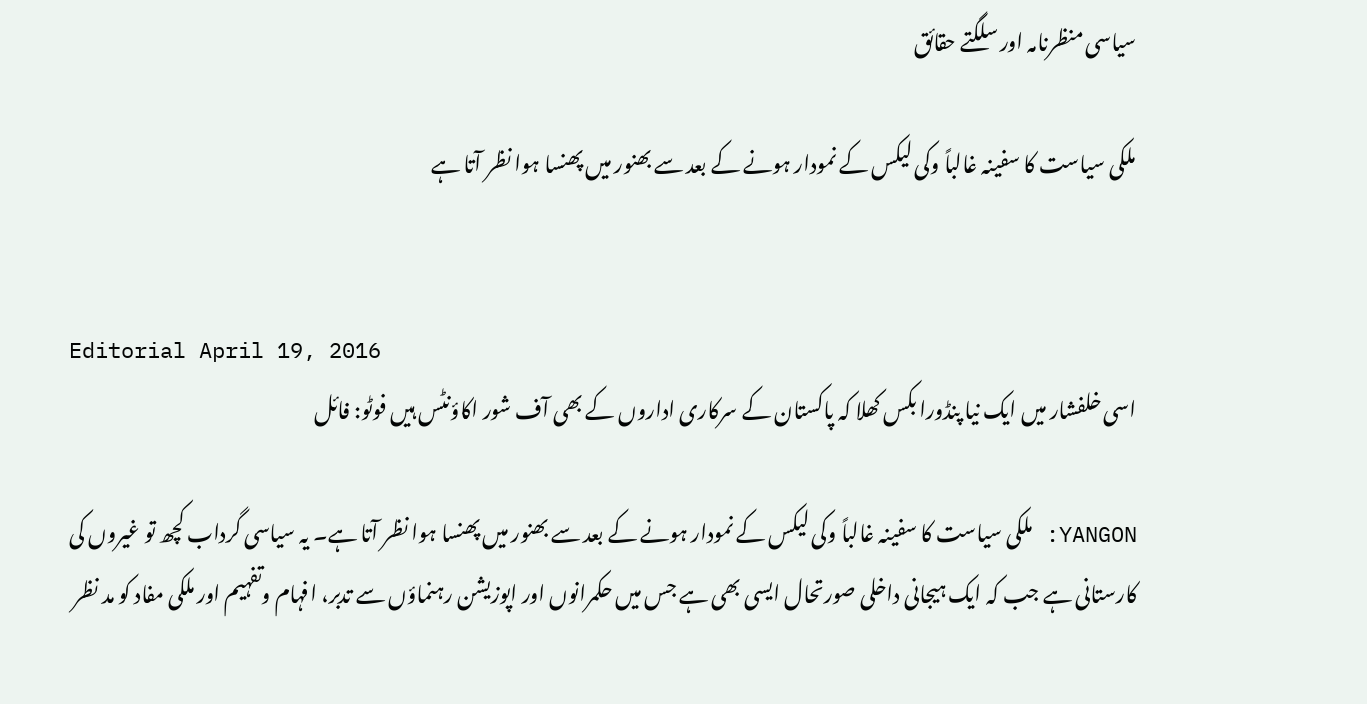سیاسی منظرنامہ اور سلگتے حقائق

ملکی سیاست کا سفینہ غالباً وکی لیکس کے نمودار ہونے کے بعد سے بھنور میں پھنسا ہوا نظر آتا ہے


Editorial April 19, 2016
اسی خلفشار میں ایک نیا پنڈورا بکس کھلا کہ پاکستان کے سرکاری اداروں کے بھی آف شور اکاؤنٹس ہیں فوٹو: فائل

YANGON: ملکی سیاست کا سفینہ غالباً وکی لیکس کے نمودار ہونے کے بعد سے بھنور میں پھنسا ہوا نظر آتا ہے۔ یہ سیاسی گرداب کچھ تو غیروں کی کارستانی ہے جب کہ ایک ہیجانی داخلی صورتحال ایسی بھی ہے جس میں حکمرانوں اور اپوزیشن رہنماؤں سے تدبر، افہام وتفہیم اور ملکی مفاد کو مد نظر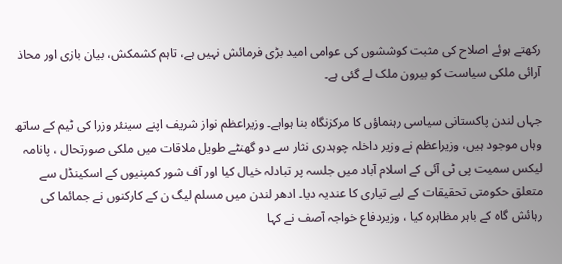رکھتے ہوئے اصلاح کی مثبت کوششوں کی عوامی امید بڑی فرمائش نہیں ہے، تاہم کشمکش، بیان بازی اور محاذ آرائی ملکی سیاست کو بیرون ملک لے گئی ہے۔

جہاں لندن پاکستانی سیاسی رہنماؤں کا مرکزنگاہ بنا ہواہے۔ وزیراعظم نواز شریف اپنے سینئر وزرا کی ٹیم کے ساتھ وہاں موجود ہیں، وزیراعظم نے وزیر داخلہ چوہدری نثار سے دو گھنٹے طویل ملاقات میں ملکی صورتحال ، پانامہ لیکس سمیت پی ٹی آئی کے اسلام آباد میں جلسہ پر تبادلہ خیال کیا اور آف شور کمپنیوں کے اسکینڈل سے متعلق حکومتی تحقیقات کے لیے تیاری کا عندیہ دیا۔ ادھر لندن میں مسلم لیگ ن کے کارکنوں نے جمائما کی رہائش گاہ کے باہر مظاہرہ کیا ، وزیردفاع خواجہ آصف نے کہا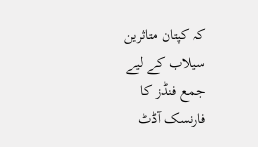کہ کپتان متاثرین سیلاب کے لیے جمع فنڈز کا فارنسک آڈٹ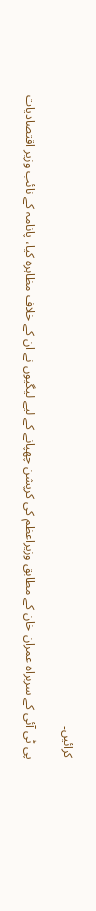کرائیں۔

پی ٹی آئی کے سربراہ عمران خان کے مطابق وزیراعظم کی کرپشن چھپانے کے لیے لیگیوں نے ان کے خلاف مظاہرہ کیا، پانامہ کے نائب وزیر اقتصادیات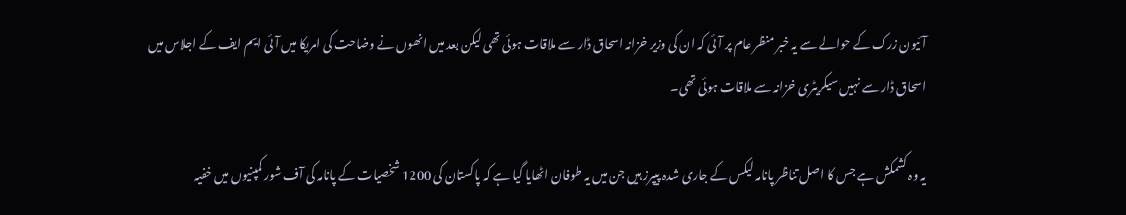آئیون زرک کے حوالے سے یہ خبر منظر عام پر آئی کہ ان کی وزیر خزانہ اسحاق ڈار سے ملاقات ہوئی تھی لیکن بعد میں انھوں نے وضاحت کی امریکا میں آئی ایم ایف کے اجلاس میں اسحاق ڈار سے نہیں سیکریٹری خزانہ سے ملاقات ہوئی تھی۔

یہ وہ کشمکش ہے جس کا اصل تناظر پانامہ لیکس کے جاری شدہ پیپرز ہیں جن میں یہ طوفان اٹھایا گیا ہے کہ پاکستان کی 1200 شخصیات کے پانامہ کی آف شور کمپنیوں میں خفیہ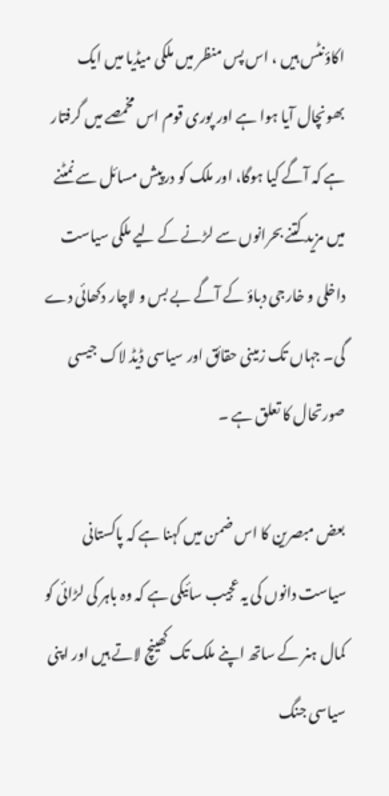اکاؤنٹس ہیں ، اس پس منظر میں ملکی میڈیا میں ایک بھونچال آیا ہوا ہے اور پوری قوم اس مخمصے میں گرفتار ہے کہ آگے کیا ہوگا، اور ملک کو درپیش مسائل سے نمٹنے میں مزید کتنے بحرانوں سے لڑنے کے لیے ملکی سیاست داخلی و خارجی دباؤ کے آگے بے بس و لاچار دکھائی دے گی۔ جہاں تک زمینی حقائق اور سیاسی ڈیڈ لاک جیسی صورتحال کا تعلق ہے ۔

بعض مبصرین کا اس ضمن میں کہنا ہے کہ پاکستانی سیاست دانوں کی یہ عجیب سائیکی ہے کہ وہ باہر کی لڑائی کو کمال ہنر کے ساتھ اپنے ملک تک کھینچ لاتے ہیں اور اپنی سیاسی جنگ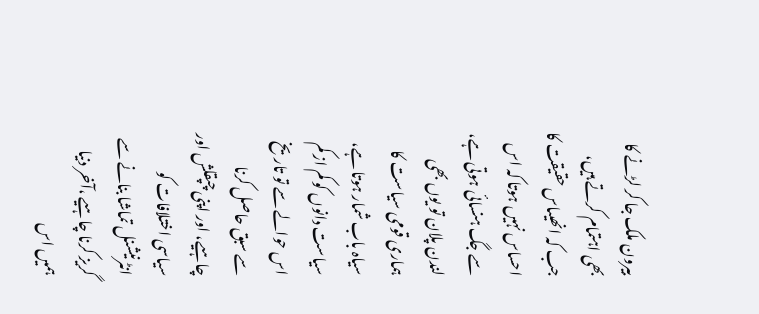بیرون ملک جا کر لڑنے کا بھی اہتمام کرتے ہیں، جب کہ انھیںاس حقیقت کا احساس نہیں ہوتا کہ اس سے جگ ہنسائی ہوتی ہے، لندن پلان تو یوں بھی ہماری قومی سیاست کا سیاہ باب شمار ہوتا ہے، سیاست دانوں کو کم از کم اس حوالے سے تو تاریخ سے سبق حاصل کرنا چاہیے، اور اپنی چپقلش اور سیاسی اختلافات کو انٹرنیشنل تماشا بنانے سے گریز کرنا چاہیے ،آخر دنیا ہمیں اس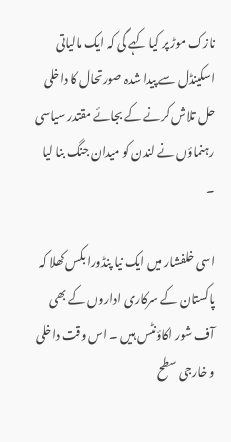نازک موڑ پر کیا کہے گی کہ ایک مالیاتی اسکینڈل سے پیدا شدہ صورتحال کا داخلی حل تلاش کرنے کے بجائے مقتدر سیاسی رہنماؤں نے لندن کو میدان جنگ بنا لیا ۔

اسی خلفشار میں ایک نیا پنڈورا بکس کھلا کہ پاکستان کے سرکاری اداروں کے بھی آف شور اکاؤنٹس ہیں ۔ اس وقت داخلی و خارجی سطح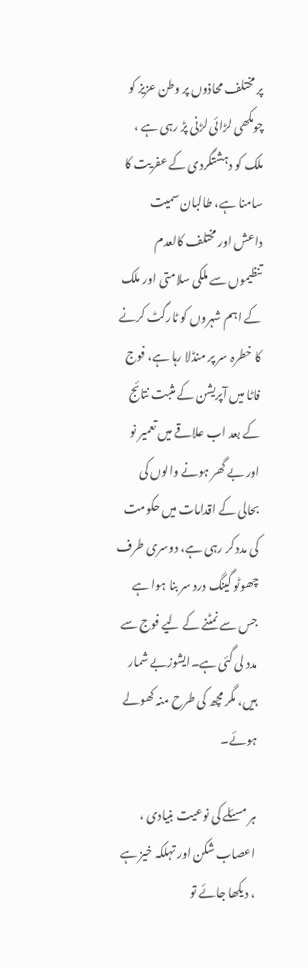پر مختلف محاذوں پر وطن عزیز کو چومکھی لڑائی لڑنی پڑ رہی ہے ، ملک کو دہشتگردی کے عفریت کا سامنا ہے، طالبان سمیت داعش اور مختلف کالعدم تنظیموں سے ملکی سلامتی اور ملک کے اہم شہروں کو ٹارگٹ کرنے کا خطرہ سر پر منڈلا رہا ہے، فوج فاٹا میں آپریشن کے مثبت نتائج کے بعد اب علاقے میں تعمیر نو اور بے گھر ہونے والوں کی بحالی کے اقدامات میں حکومت کی مدد کر رہی ہے، دوسری طرف چھوٹو گینگ درد سر بنا ہوا ہے جس سے نمٹنے کے لیے فوج سے مدد لی گئی ہے۔ایشوزبے شمار ہیں، مگر مچھ کی طرح منہ کھولے ہوئے۔

ہر مسئلے کی نوعیت بنیادی ، اعصاب شکن اور تہلکہ خیز ہے ، دیکھا جائے تو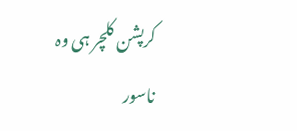کرپشن کلچر ہی وہ ناسور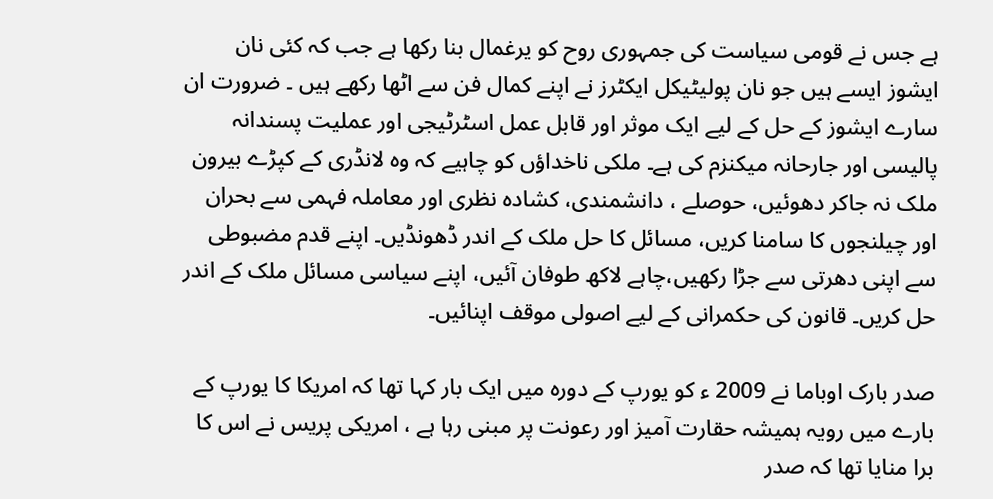ہے جس نے قومی سیاست کی جمہوری روح کو یرغمال بنا رکھا ہے جب کہ کئی نان ایشوز ایسے ہیں جو نان پولیٹیکل ایکٹرز نے اپنے کمال فن سے اٹھا رکھے ہیں ۔ ضرورت ان سارے ایشوز کے حل کے لیے ایک موثر اور قابل عمل اسٹرٹیجی اور عملیت پسندانہ پالیسی اور جارحانہ میکنزم کی ہے۔ ملکی ناخداؤں کو چاہیے کہ وہ لانڈری کے کپڑے بیرون ملک نہ جاکر دھوئیں، حوصلے ، دانشمندی، کشادہ نظری اور معاملہ فہمی سے بحران اور چیلنجوں کا سامنا کریں، مسائل کا حل ملک کے اندر ڈھونڈیں۔ اپنے قدم مضبوطی سے اپنی دھرتی سے جڑا رکھیں،چاہے لاکھ طوفان آئیں، اپنے سیاسی مسائل ملک کے اندر حل کریں۔ قانون کی حکمرانی کے لیے اصولی موقف اپنائیں۔

صدر بارک اوباما نے 2009 ء کو یورپ کے دورہ میں ایک بار کہا تھا کہ امریکا کا یورپ کے بارے میں رویہ ہمیشہ حقارت آمیز اور رعونت پر مبنی رہا ہے ، امریکی پریس نے اس کا برا منایا تھا کہ صدر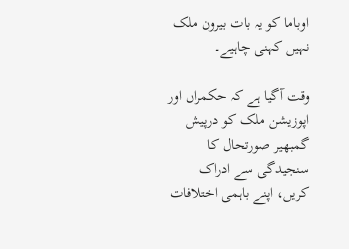اوباما کو یہ بات بیرون ملک نہیں کہنی چاہیے۔

وقت آگیا ہے کہ حکمراں اور اپوزیشن ملک کو درپیش گمبھیر صورتحال کا سنجیدگی سے ادراک کریں، اپنے باہمی اختلافات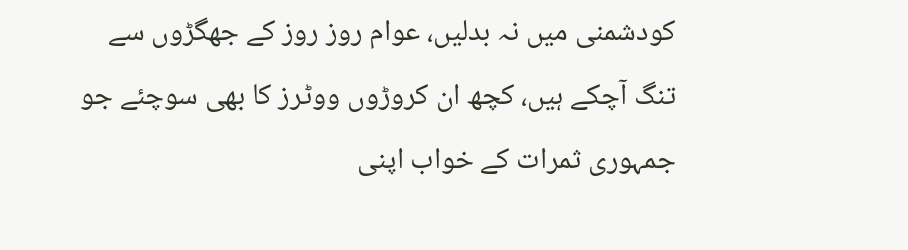کودشمنی میں نہ بدلیں، عوام روز روز کے جھگڑوں سے تنگ آچکے ہیں، کچھ ان کروڑوں ووٹرز کا بھی سوچئے جو جمہوری ثمرات کے خواب اپنی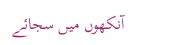آنکھوں میں سجائے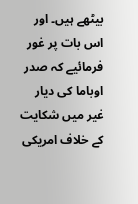بیٹھے ہیں۔ اور اس بات پر غور فرمائیے کہ صدر اوباما کی دیار غیر میں شکایت کے خلاف امریکی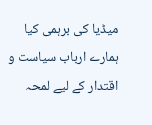میڈیا کی برہمی کیا ہمارے ارباب سیاست و اقتدار کے لیے لمحہ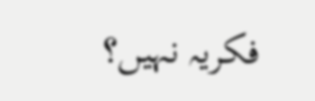فکریہ نہیں؟